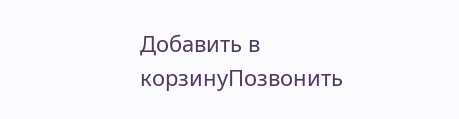Добавить в корзинуПозвонить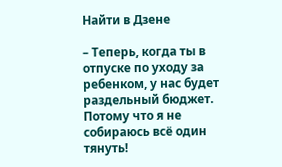Найти в Дзене

– Теперь, когда ты в отпуске по уходу за ребенком, у нас будет раздельный бюджет. Потому что я не собираюсь всё один тянуть!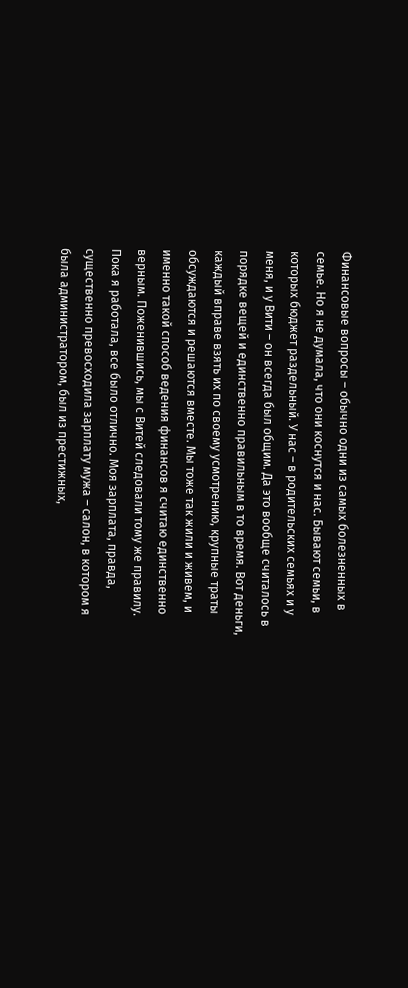Финансовые вопросы – обычно одни из самых болезненных в семье. Но я не думала, что они коснутся и нас. Бывают семьи, в которых бюджет раздельный. У нас – в родительских семьях и у меня, и у Вити – он всегда был общим. Да это вообще считалось в порядке вещей и единственно правильным в то время. Вот деньги, каждый вправе взять их по своему усмотрению, крупные траты обсуждаются и решаются вместе. Мы тоже так жили и живем, и именно такой способ ведения финансов я считаю единственно верным. Поженившись, мы с Витей следовали тому же правилу. Пока я работала, все было отлично. Моя зарплата, правда, существенно превосходила зарплату мужа – салон, в котором я была администратором, был из престижных,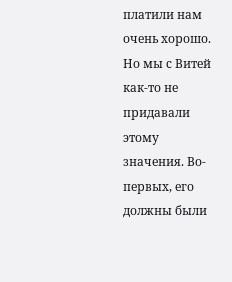платили нам очень хорошо. Но мы с Витей как-то не придавали этому значения. Во-первых, его должны были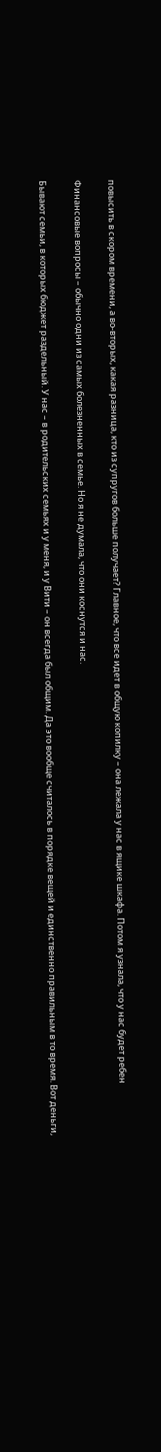повысить в скором времени, а во-вторых, какая разница, кто из супругов больше получает? Главное, что все идет в общую копилку – она лежала у нас в ящике шкафа. Потом я узнала, что у нас будет ребен

Финансовые вопросы – обычно одни из самых болезненных в семье. Но я не думала, что они коснутся и нас.

Бывают семьи, в которых бюджет раздельный. У нас – в родительских семьях и у меня, и у Вити – он всегда был общим. Да это вообще считалось в порядке вещей и единственно правильным в то время. Вот деньги,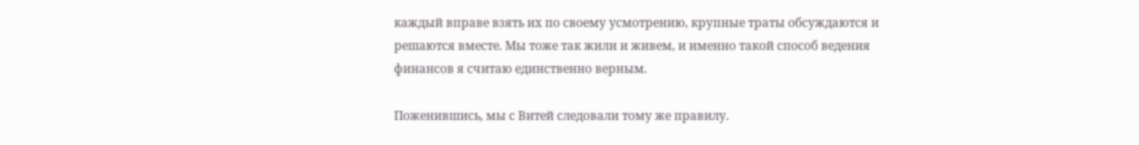каждый вправе взять их по своему усмотрению, крупные траты обсуждаются и решаются вместе. Мы тоже так жили и живем, и именно такой способ ведения финансов я считаю единственно верным.

Поженившись, мы с Витей следовали тому же правилу.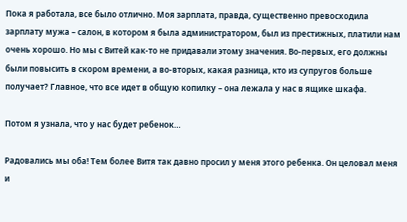Пока я работала, все было отлично. Моя зарплата, правда, существенно превосходила зарплату мужа – салон, в котором я была администратором, был из престижных, платили нам очень хорошо. Но мы с Витей как-то не придавали этому значения. Во-первых, его должны были повысить в скором времени, а во-вторых, какая разница, кто из супругов больше получает? Главное, что все идет в общую копилку – она лежала у нас в ящике шкафа.

Потом я узнала, что у нас будет ребенок…

Радовались мы оба! Тем более Витя так давно просил у меня этого ребенка. Он целовал меня и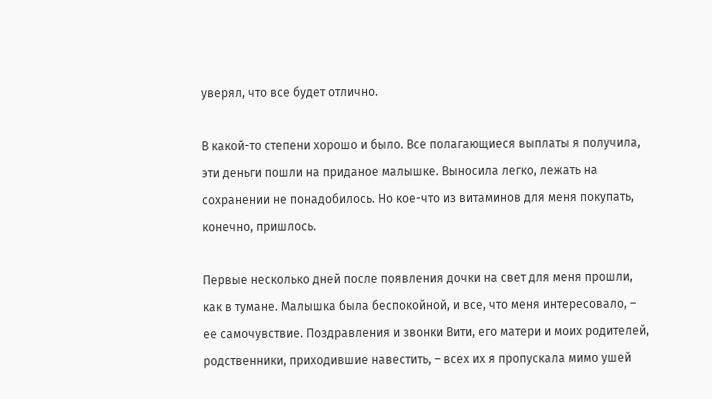уверял, что все будет отлично.

В какой-то степени хорошо и было. Все полагающиеся выплаты я получила, эти деньги пошли на приданое малышке. Выносила легко, лежать на сохранении не понадобилось. Но кое-что из витаминов для меня покупать, конечно, пришлось.

Первые несколько дней после появления дочки на свет для меня прошли, как в тумане. Малышка была беспокойной, и все, что меня интересовало, – ее самочувствие. Поздравления и звонки Вити, его матери и моих родителей, родственники, приходившие навестить, – всех их я пропускала мимо ушей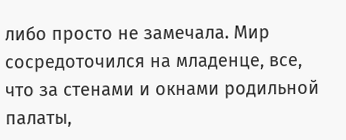либо просто не замечала. Мир сосредоточился на младенце, все, что за стенами и окнами родильной палаты,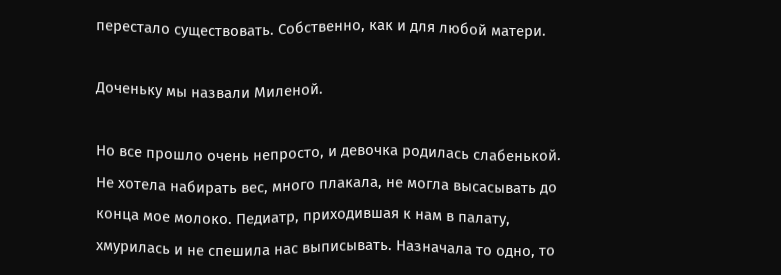перестало существовать. Собственно, как и для любой матери.

Доченьку мы назвали Миленой.

Но все прошло очень непросто, и девочка родилась слабенькой. Не хотела набирать вес, много плакала, не могла высасывать до конца мое молоко. Педиатр, приходившая к нам в палату, хмурилась и не спешила нас выписывать. Назначала то одно, то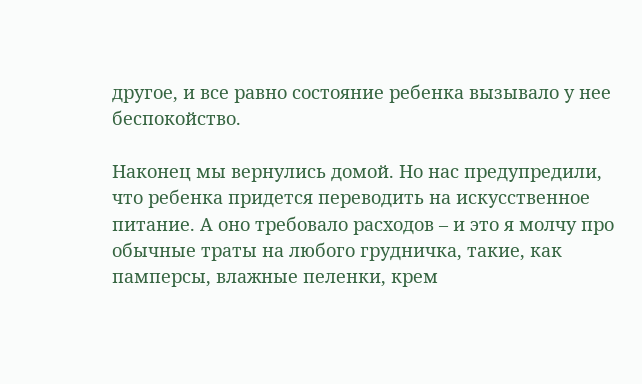другое, и все равно состояние ребенка вызывало у нее беспокойство.

Наконец мы вернулись домой. Но нас предупредили, что ребенка придется переводить на искусственное питание. А оно требовало расходов – и это я молчу про обычные траты на любого грудничка, такие, как памперсы, влажные пеленки, крем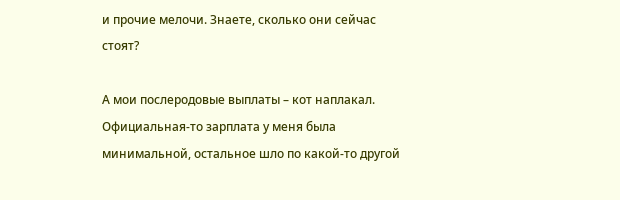и прочие мелочи. Знаете, сколько они сейчас стоят?

А мои послеродовые выплаты – кот наплакал. Официальная-то зарплата у меня была минимальной, остальное шло по какой-то другой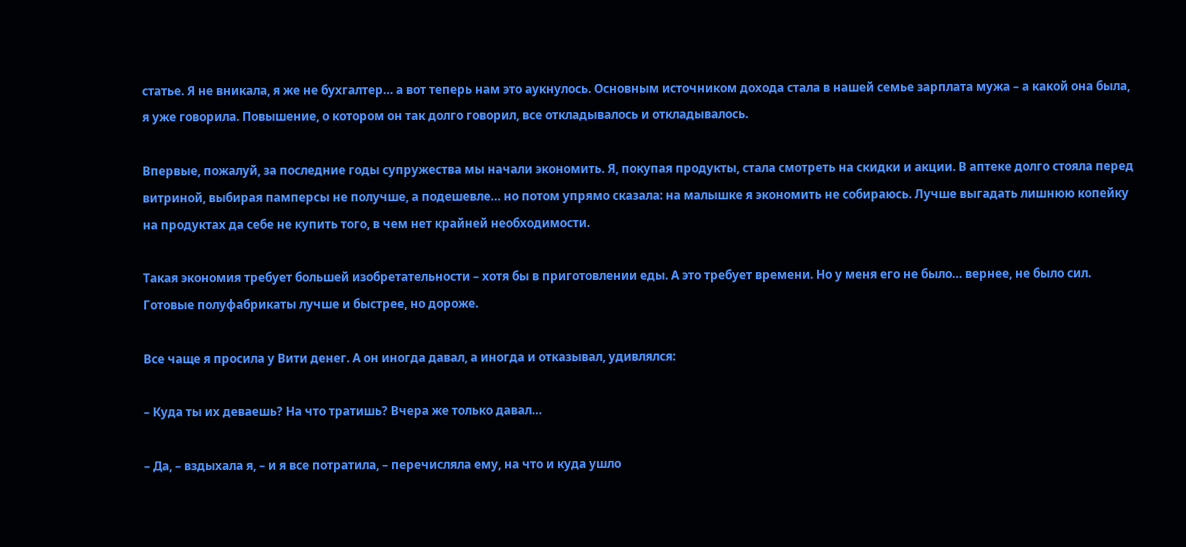статье. Я не вникала, я же не бухгалтер… а вот теперь нам это аукнулось. Основным источником дохода стала в нашей семье зарплата мужа – а какой она была, я уже говорила. Повышение, о котором он так долго говорил, все откладывалось и откладывалось.

Впервые, пожалуй, за последние годы супружества мы начали экономить. Я, покупая продукты, стала смотреть на скидки и акции. В аптеке долго стояла перед витриной, выбирая памперсы не получше, а подешевле… но потом упрямо сказала: на малышке я экономить не собираюсь. Лучше выгадать лишнюю копейку на продуктах да себе не купить того, в чем нет крайней необходимости.

Такая экономия требует большей изобретательности – хотя бы в приготовлении еды. А это требует времени. Но у меня его не было… вернее, не было сил. Готовые полуфабрикаты лучше и быстрее, но дороже.

Все чаще я просила у Вити денег. А он иногда давал, а иногда и отказывал, удивлялся:

– Куда ты их деваешь? На что тратишь? Вчера же только давал…

– Да, – вздыхала я, – и я все потратила, – перечисляла ему, на что и куда ушло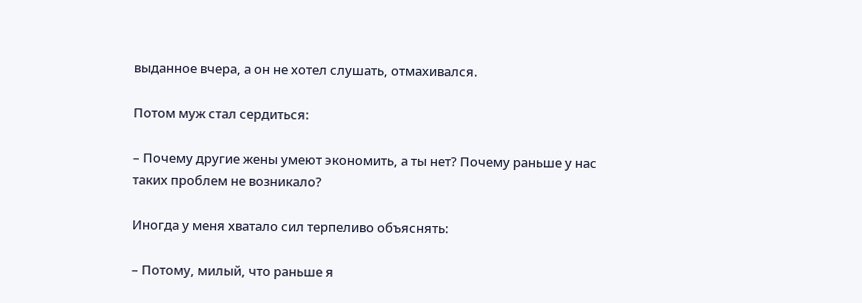выданное вчера, а он не хотел слушать, отмахивался.

Потом муж стал сердиться:

– Почему другие жены умеют экономить, а ты нет? Почему раньше у нас таких проблем не возникало?

Иногда у меня хватало сил терпеливо объяснять:

– Потому, милый, что раньше я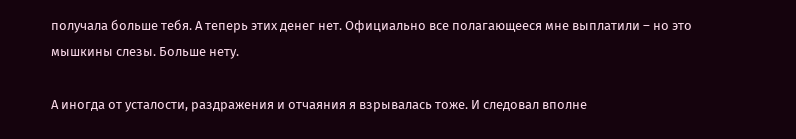получала больше тебя. А теперь этих денег нет. Официально все полагающееся мне выплатили – но это мышкины слезы. Больше нету.

А иногда от усталости, раздражения и отчаяния я взрывалась тоже. И следовал вполне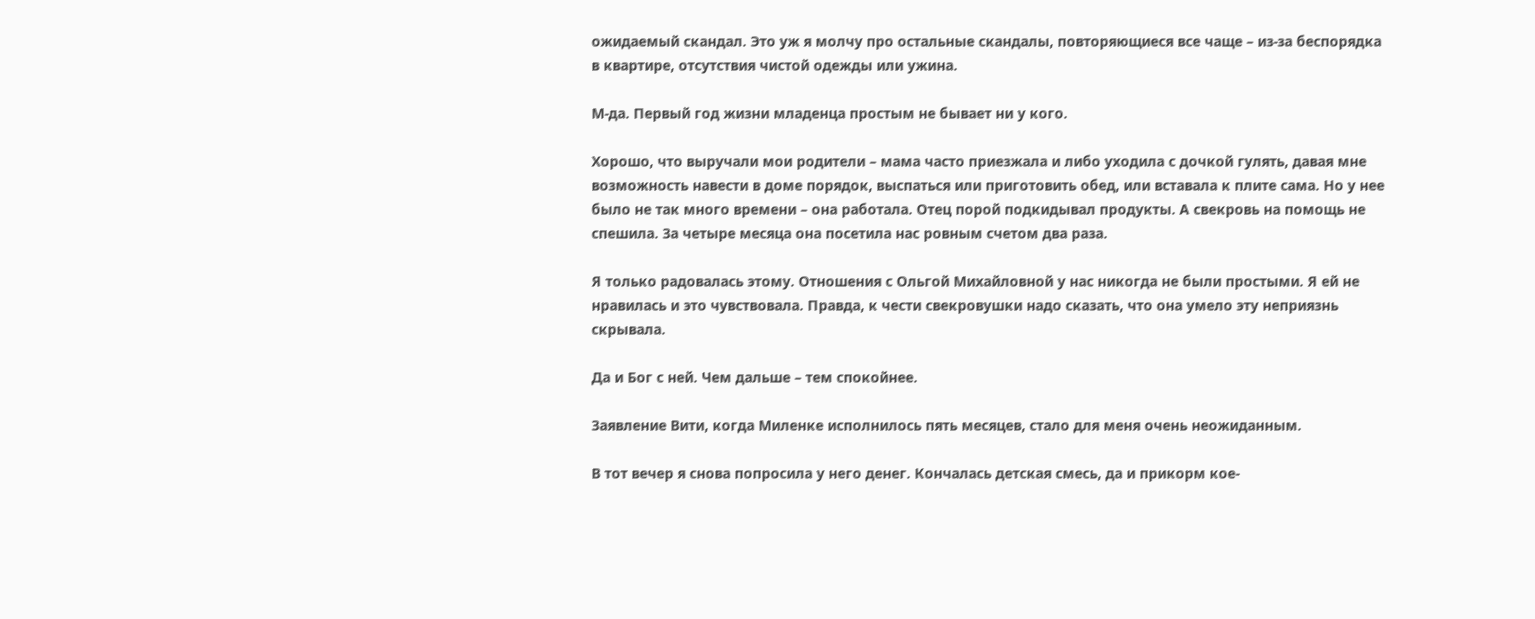ожидаемый скандал. Это уж я молчу про остальные скандалы, повторяющиеся все чаще – из-за беспорядка в квартире, отсутствия чистой одежды или ужина.

М-да. Первый год жизни младенца простым не бывает ни у кого.

Хорошо, что выручали мои родители – мама часто приезжала и либо уходила с дочкой гулять, давая мне возможность навести в доме порядок, выспаться или приготовить обед, или вставала к плите сама. Но у нее было не так много времени – она работала. Отец порой подкидывал продукты. А свекровь на помощь не спешила. За четыре месяца она посетила нас ровным счетом два раза.

Я только радовалась этому. Отношения с Ольгой Михайловной у нас никогда не были простыми. Я ей не нравилась и это чувствовала. Правда, к чести свекровушки надо сказать, что она умело эту неприязнь скрывала.

Да и Бог с ней. Чем дальше – тем спокойнее.

Заявление Вити, когда Миленке исполнилось пять месяцев, стало для меня очень неожиданным.

В тот вечер я снова попросила у него денег. Кончалась детская смесь, да и прикорм кое-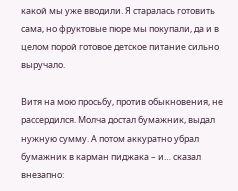какой мы уже вводили. Я старалась готовить сама, но фруктовые пюре мы покупали, да и в целом порой готовое детское питание сильно выручало.

Витя на мою просьбу, против обыкновения, не рассердился. Молча достал бумажник, выдал нужную сумму. А потом аккуратно убрал бумажник в карман пиджака – и… сказал внезапно: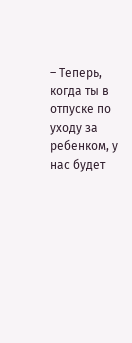– Теперь, когда ты в отпуске по уходу за ребенком, у нас будет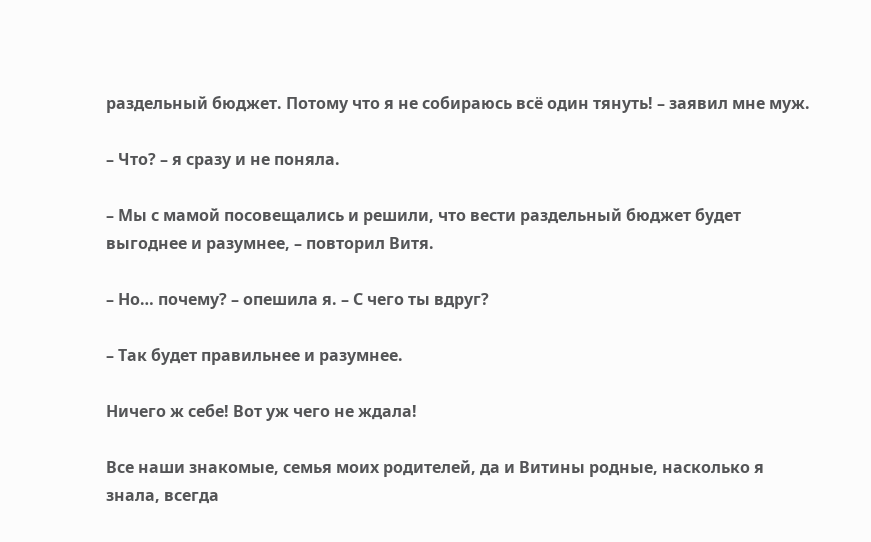раздельный бюджет. Потому что я не собираюсь всё один тянуть! – заявил мне муж.

– Что? – я сразу и не поняла.

– Мы с мамой посовещались и решили, что вести раздельный бюджет будет выгоднее и разумнее, – повторил Витя.

– Но… почему? – опешила я. – С чего ты вдруг?

– Так будет правильнее и разумнее.

Ничего ж себе! Вот уж чего не ждала!

Все наши знакомые, семья моих родителей, да и Витины родные, насколько я знала, всегда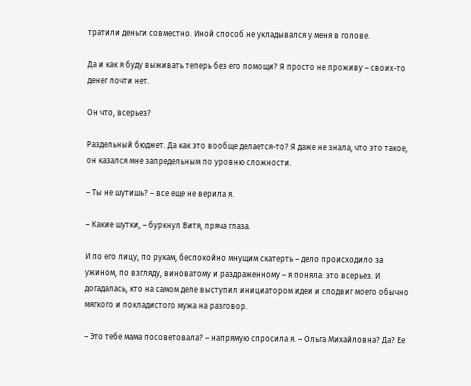тратили деньги совместно. Иной способ не укладывался у меня в голове.

Да и как я буду выживать теперь без его помощи? Я просто не проживу – своих-то денег почти нет.

Он что, всерьез?

Раздельный бюджет. Да как это вообще делается-то? Я даже не знала, что это такое, он казался мне запредельным по уровню сложности.

– Ты не шутишь? – все еще не верила я.

– Какие шутки, – буркнул Витя, пряча глаза.

И по его лицу, по рукам, беспокойно мнущим скатерть – дело происходило за ужином, по взгляду, виноватому и раздраженному – я поняла: это всерьез. И догадалась, кто на самом деле выступил инициатором идеи и сподвиг моего обычно мягкого и покладистого мужа на разговор.

– Это тебе мама посоветовала? – напрямую спросила я. – Ольга Михайловна? Да? Ее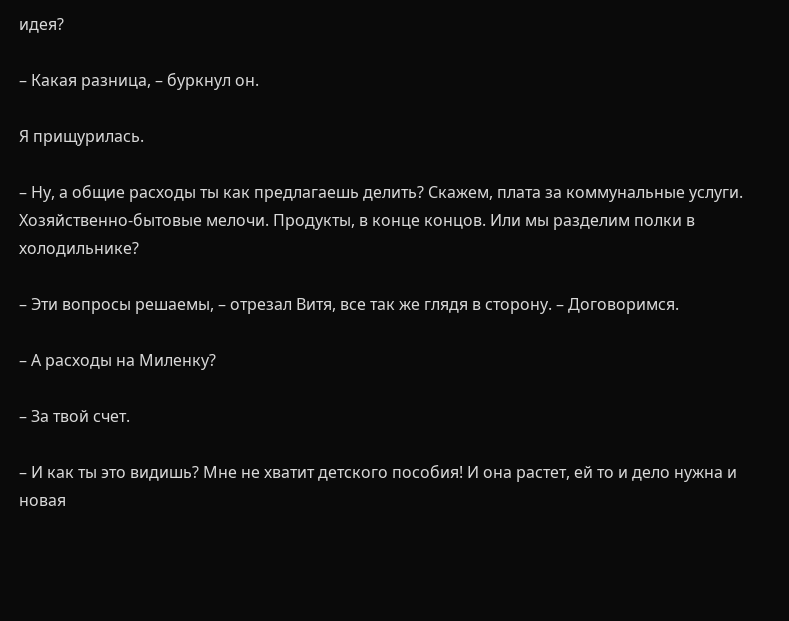идея?

– Какая разница, – буркнул он.

Я прищурилась.

– Ну, а общие расходы ты как предлагаешь делить? Скажем, плата за коммунальные услуги. Хозяйственно-бытовые мелочи. Продукты, в конце концов. Или мы разделим полки в холодильнике?

– Эти вопросы решаемы, – отрезал Витя, все так же глядя в сторону. – Договоримся.

– А расходы на Миленку?

– За твой счет.

– И как ты это видишь? Мне не хватит детского пособия! И она растет, ей то и дело нужна и новая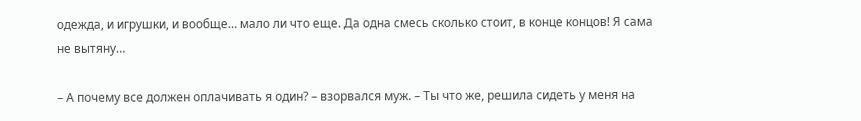одежда, и игрушки, и вообще… мало ли что еще. Да одна смесь сколько стоит, в конце концов! Я сама не вытяну…

– А почему все должен оплачивать я один? – взорвался муж. – Ты что же, решила сидеть у меня на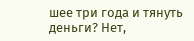шее три года и тянуть деньги? Нет,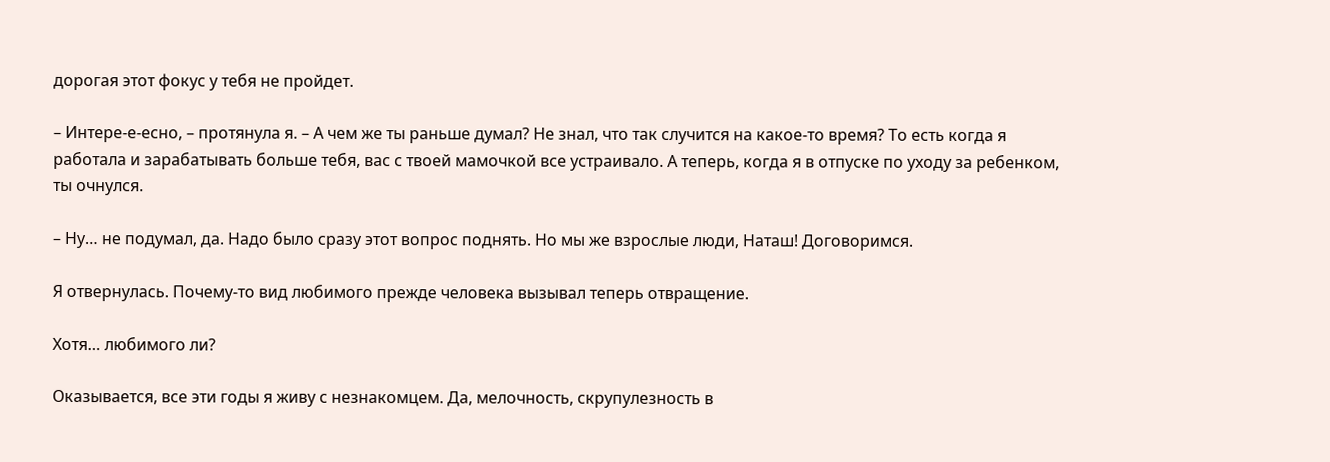дорогая этот фокус у тебя не пройдет.

– Интере-е-есно, – протянула я. – А чем же ты раньше думал? Не знал, что так случится на какое-то время? То есть когда я работала и зарабатывать больше тебя, вас с твоей мамочкой все устраивало. А теперь, когда я в отпуске по уходу за ребенком, ты очнулся.

– Ну… не подумал, да. Надо было сразу этот вопрос поднять. Но мы же взрослые люди, Наташ! Договоримся.

Я отвернулась. Почему-то вид любимого прежде человека вызывал теперь отвращение.

Хотя… любимого ли?

Оказывается, все эти годы я живу с незнакомцем. Да, мелочность, скрупулезность в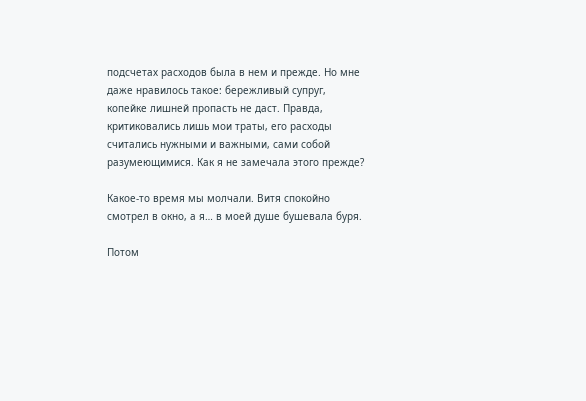подсчетах расходов была в нем и прежде. Но мне даже нравилось такое: бережливый супруг, копейке лишней пропасть не даст. Правда, критиковались лишь мои траты, его расходы считались нужными и важными, сами собой разумеющимися. Как я не замечала этого прежде?

Какое-то время мы молчали. Витя спокойно смотрел в окно, а я… в моей душе бушевала буря.

Потом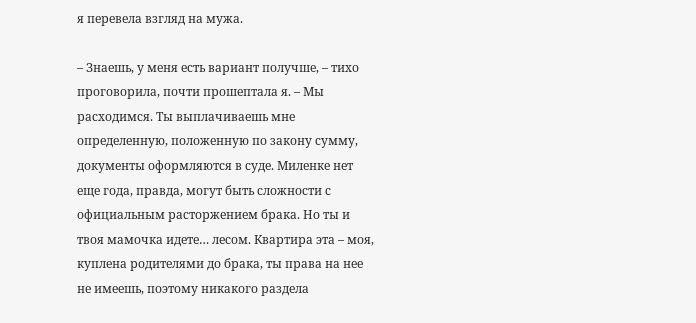я перевела взгляд на мужа.

– Знаешь, у меня есть вариант получше, – тихо проговорила, почти прошептала я. – Мы расходимся. Ты выплачиваешь мне определенную, положенную по закону сумму, документы оформляются в суде. Миленке нет еще года, правда, могут быть сложности с официальным расторжением брака. Но ты и твоя мамочка идете… лесом. Квартира эта – моя, куплена родителями до брака, ты права на нее не имеешь, поэтому никакого раздела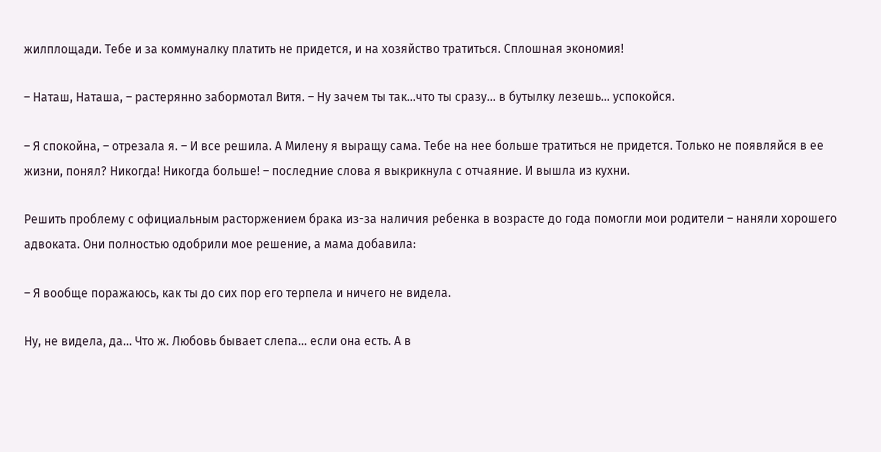жилплощади. Тебе и за коммуналку платить не придется, и на хозяйство тратиться. Сплошная экономия!

– Наташ, Наташа, – растерянно забормотал Витя. – Ну зачем ты так…что ты сразу… в бутылку лезешь… успокойся.

– Я спокойна, – отрезала я. – И все решила. А Милену я выращу сама. Тебе на нее больше тратиться не придется. Только не появляйся в ее жизни, понял? Никогда! Никогда больше! – последние слова я выкрикнула с отчаяние. И вышла из кухни.

Решить проблему с официальным расторжением брака из-за наличия ребенка в возрасте до года помогли мои родители – наняли хорошего адвоката. Они полностью одобрили мое решение, а мама добавила:

– Я вообще поражаюсь, как ты до сих пор его терпела и ничего не видела.

Ну, не видела, да… Что ж. Любовь бывает слепа… если она есть. А в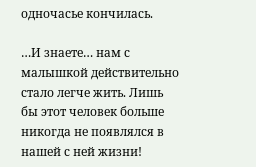одночасье кончилась.

…И знаете… нам с малышкой действительно стало легче жить. Лишь бы этот человек больше никогда не появлялся в нашей с ней жизни!